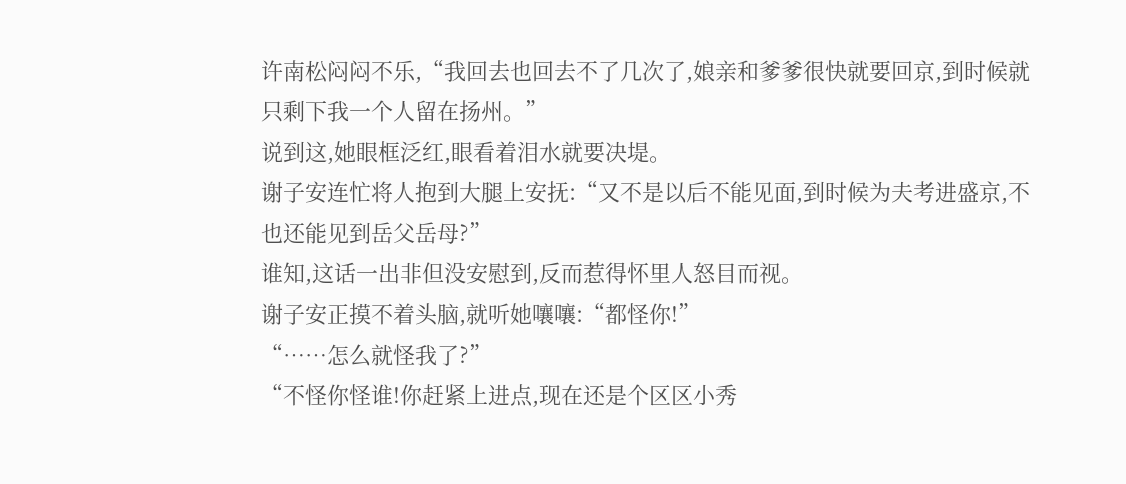许南松闷闷不乐,“我回去也回去不了几次了,娘亲和爹爹很快就要回京,到时候就只剩下我一个人留在扬州。”
说到这,她眼框泛红,眼看着泪水就要决堤。
谢子安连忙将人抱到大腿上安抚:“又不是以后不能见面,到时候为夫考进盛京,不也还能见到岳父岳母?”
谁知,这话一出非但没安慰到,反而惹得怀里人怒目而视。
谢子安正摸不着头脑,就听她嚷嚷:“都怪你!”
“……怎么就怪我了?”
“不怪你怪谁!你赶紧上进点,现在还是个区区小秀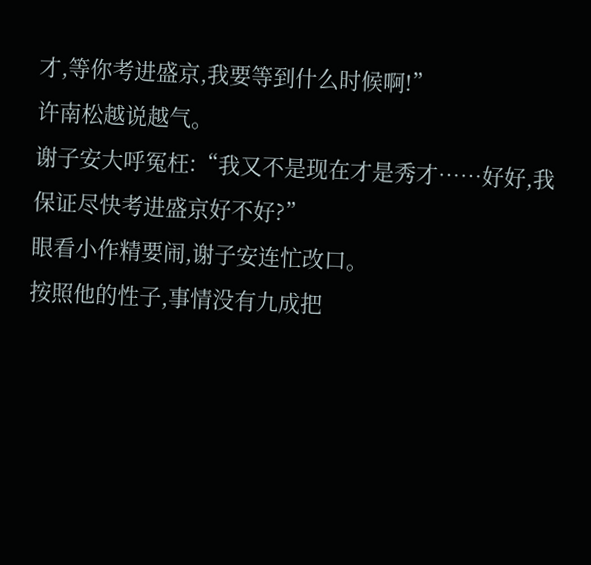才,等你考进盛京,我要等到什么时候啊!”
许南松越说越气。
谢子安大呼冤枉:“我又不是现在才是秀才……好好,我保证尽快考进盛京好不好?”
眼看小作精要闹,谢子安连忙改口。
按照他的性子,事情没有九成把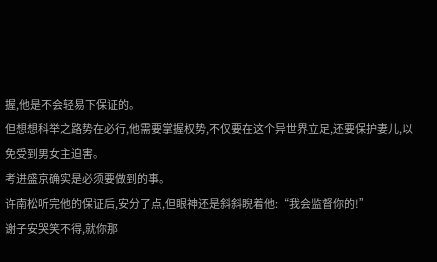握,他是不会轻易下保证的。
但想想科举之路势在必行,他需要掌握权势,不仅要在这个异世界立足,还要保护妻儿,以免受到男女主迫害。
考进盛京确实是必须要做到的事。
许南松听完他的保证后,安分了点,但眼神还是斜斜睨着他:“我会监督你的!”
谢子安哭笑不得,就你那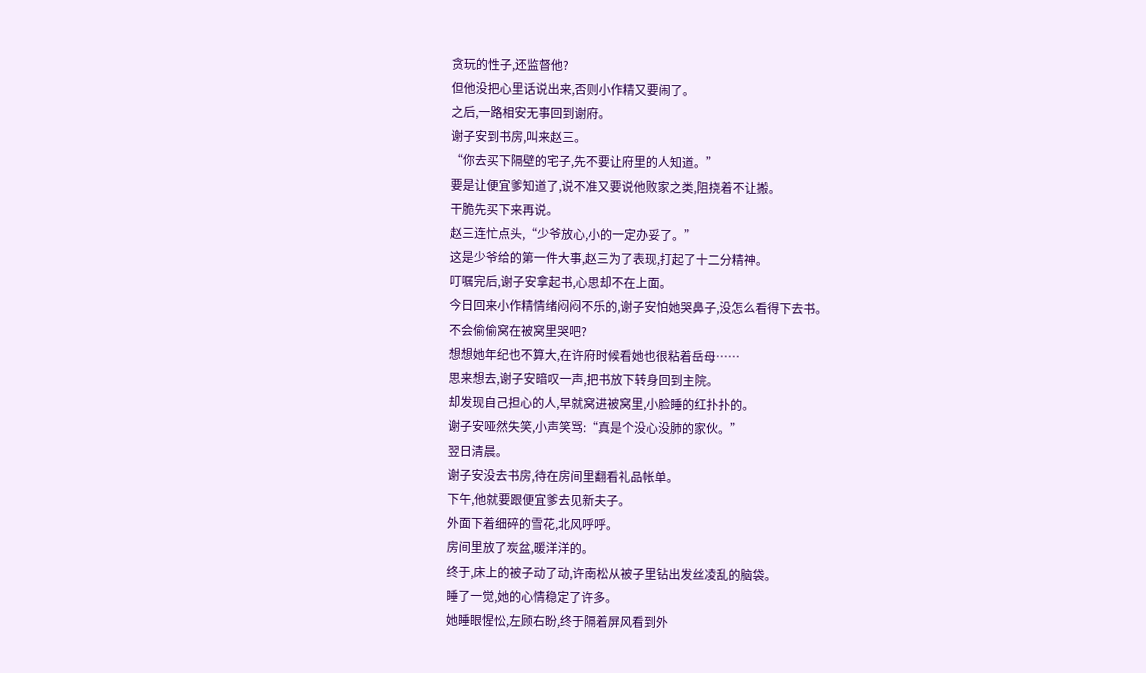贪玩的性子,还监督他?
但他没把心里话说出来,否则小作精又要闹了。
之后,一路相安无事回到谢府。
谢子安到书房,叫来赵三。
“你去买下隔壁的宅子,先不要让府里的人知道。”
要是让便宜爹知道了,说不准又要说他败家之类,阻挠着不让搬。
干脆先买下来再说。
赵三连忙点头,“少爷放心,小的一定办妥了。”
这是少爷给的第一件大事,赵三为了表现,打起了十二分精神。
叮嘱完后,谢子安拿起书,心思却不在上面。
今日回来小作精情绪闷闷不乐的,谢子安怕她哭鼻子,没怎么看得下去书。
不会偷偷窝在被窝里哭吧?
想想她年纪也不算大,在许府时候看她也很粘着岳母……
思来想去,谢子安暗叹一声,把书放下转身回到主院。
却发现自己担心的人,早就窝进被窝里,小脸睡的红扑扑的。
谢子安哑然失笑,小声笑骂:“真是个没心没肺的家伙。”
翌日清晨。
谢子安没去书房,待在房间里翻看礼品帐单。
下午,他就要跟便宜爹去见新夫子。
外面下着细碎的雪花,北风呼呼。
房间里放了炭盆,暖洋洋的。
终于,床上的被子动了动,许南松从被子里钻出发丝凌乱的脑袋。
睡了一觉,她的心情稳定了许多。
她睡眼惺忪,左顾右盼,终于隔着屏风看到外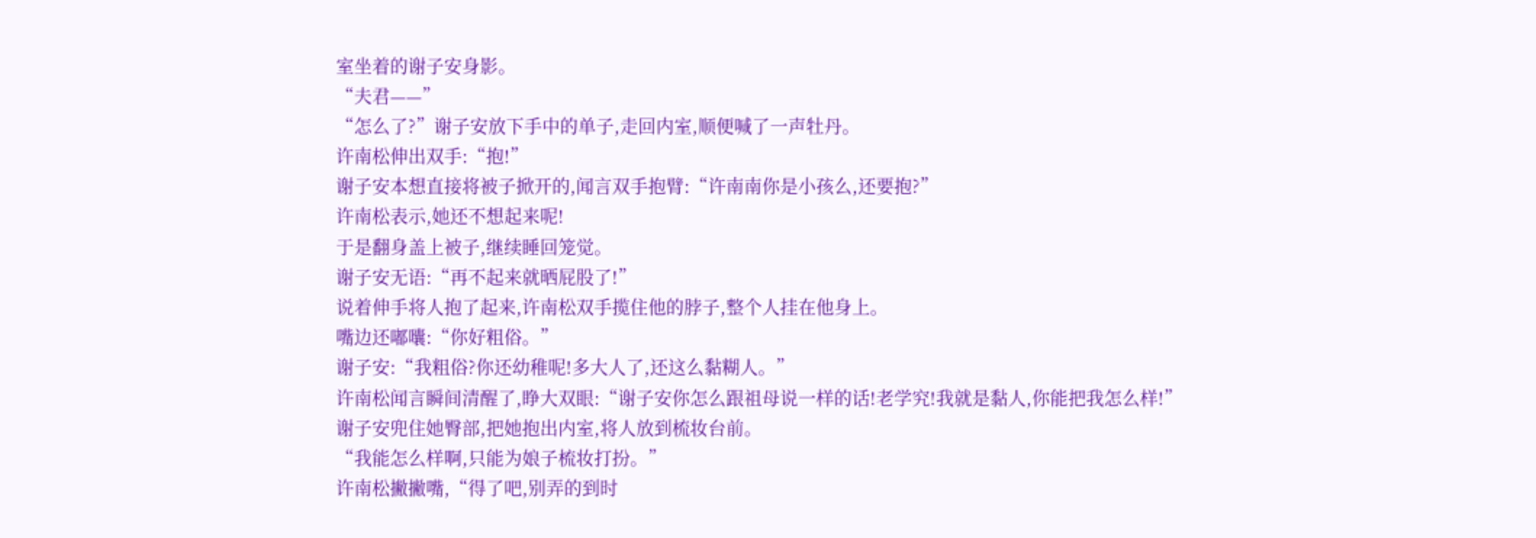室坐着的谢子安身影。
“夫君——”
“怎么了?”谢子安放下手中的单子,走回内室,顺便喊了一声牡丹。
许南松伸出双手:“抱!”
谢子安本想直接将被子掀开的,闻言双手抱臂:“许南南你是小孩么,还要抱?”
许南松表示,她还不想起来呢!
于是翻身盖上被子,继续睡回笼觉。
谢子安无语:“再不起来就晒屁股了!”
说着伸手将人抱了起来,许南松双手揽住他的脖子,整个人挂在他身上。
嘴边还嘟囔:“你好粗俗。”
谢子安:“我粗俗?你还幼稚呢!多大人了,还这么黏糊人。”
许南松闻言瞬间清醒了,睁大双眼:“谢子安你怎么跟祖母说一样的话!老学究!我就是黏人,你能把我怎么样!”
谢子安兜住她臀部,把她抱出内室,将人放到梳妆台前。
“我能怎么样啊,只能为娘子梳妆打扮。”
许南松撇撇嘴,“得了吧,别弄的到时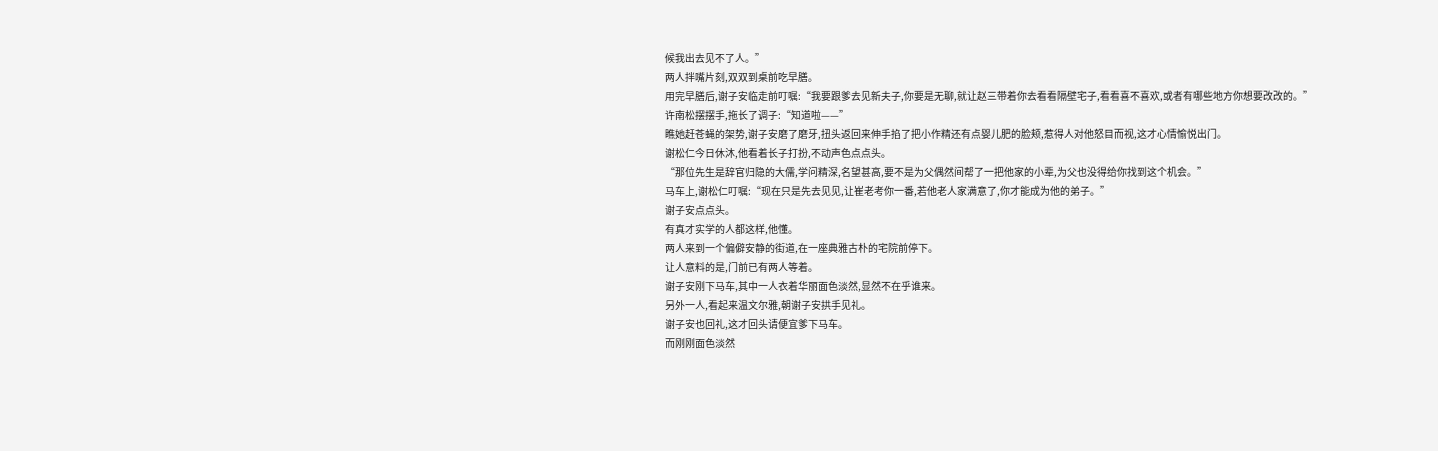候我出去见不了人。”
两人拌嘴片刻,双双到桌前吃早膳。
用完早膳后,谢子安临走前叮嘱:“我要跟爹去见新夫子,你要是无聊,就让赵三带着你去看看隔壁宅子,看看喜不喜欢,或者有哪些地方你想要改改的。”
许南松摆摆手,拖长了调子:“知道啦——”
瞧她赶苍蝇的架势,谢子安磨了磨牙,扭头返回来伸手掐了把小作精还有点婴儿肥的脸颊,惹得人对他怒目而视,这才心情愉悦出门。
谢松仁今日休沐,他看着长子打扮,不动声色点点头。
“那位先生是辞官归隐的大儒,学问精深,名望甚高,要不是为父偶然间帮了一把他家的小辈,为父也没得给你找到这个机会。”
马车上,谢松仁叮嘱:“现在只是先去见见,让崔老考你一番,若他老人家满意了,你才能成为他的弟子。”
谢子安点点头。
有真才实学的人都这样,他懂。
两人来到一个偏僻安静的街道,在一座典雅古朴的宅院前停下。
让人意料的是,门前已有两人等着。
谢子安刚下马车,其中一人衣着华丽面色淡然,显然不在乎谁来。
另外一人,看起来温文尔雅,朝谢子安拱手见礼。
谢子安也回礼,这才回头请便宜爹下马车。
而刚刚面色淡然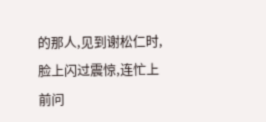的那人,见到谢松仁时,脸上闪过震惊,连忙上前问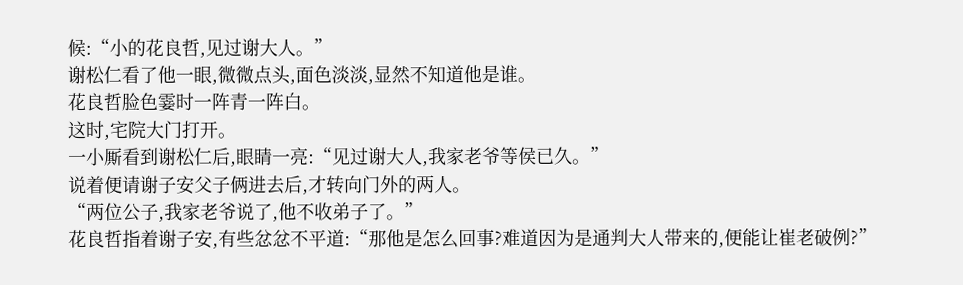候:“小的花良哲,见过谢大人。”
谢松仁看了他一眼,微微点头,面色淡淡,显然不知道他是谁。
花良哲脸色霎时一阵青一阵白。
这时,宅院大门打开。
一小厮看到谢松仁后,眼睛一亮:“见过谢大人,我家老爷等侯已久。”
说着便请谢子安父子俩进去后,才转向门外的两人。
“两位公子,我家老爷说了,他不收弟子了。”
花良哲指着谢子安,有些忿忿不平道:“那他是怎么回事?难道因为是通判大人带来的,便能让崔老破例?”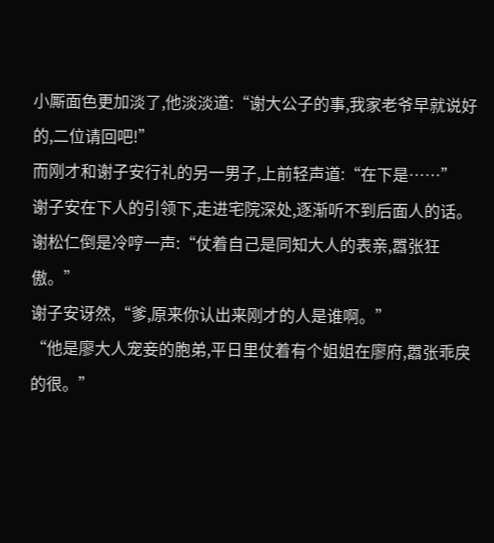小厮面色更加淡了,他淡淡道:“谢大公子的事,我家老爷早就说好的,二位请回吧!”
而刚才和谢子安行礼的另一男子,上前轻声道:“在下是……”
谢子安在下人的引领下,走进宅院深处,逐渐听不到后面人的话。
谢松仁倒是冷哼一声:“仗着自己是同知大人的表亲,嚣张狂傲。”
谢子安讶然,“爹,原来你认出来刚才的人是谁啊。”
“他是廖大人宠妾的胞弟,平日里仗着有个姐姐在廖府,嚣张乖戾的很。”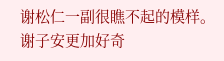谢松仁一副很瞧不起的模样。
谢子安更加好奇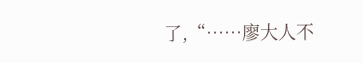了,“……廖大人不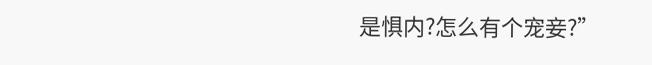是惧内?怎么有个宠妾?”